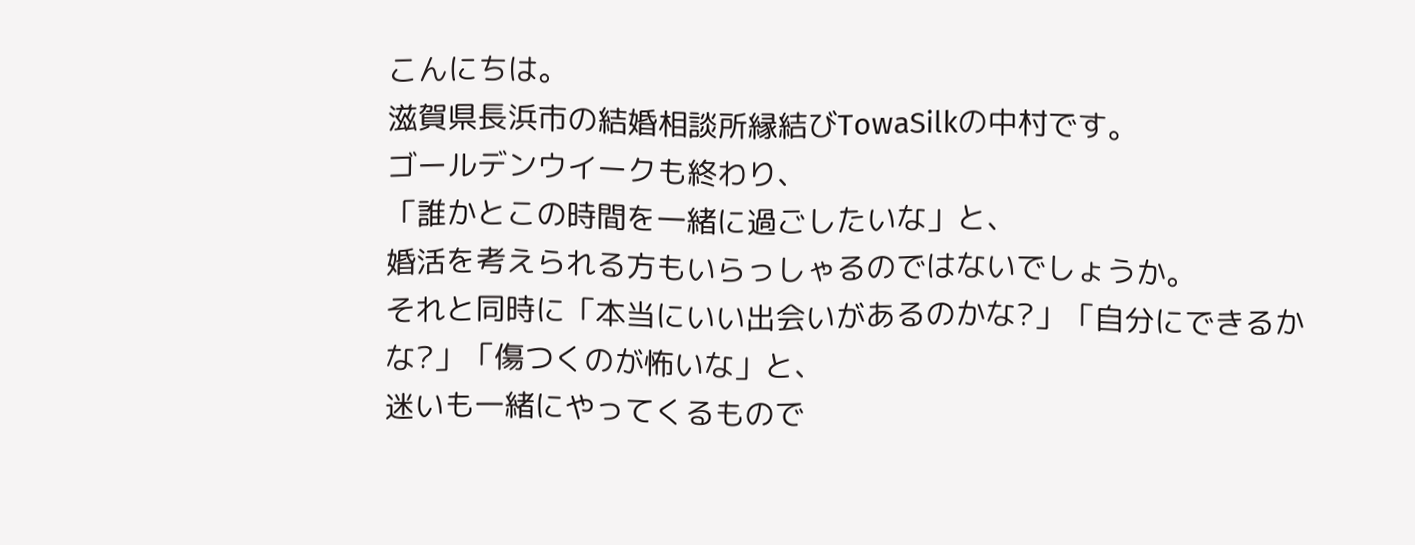こんにちは。
滋賀県長浜市の結婚相談所縁結びTowaSilkの中村です。
ゴールデンウイークも終わり、
「誰かとこの時間を一緒に過ごしたいな」と、
婚活を考えられる方もいらっしゃるのではないでしょうか。
それと同時に「本当にいい出会いがあるのかな?」「自分にできるかな?」「傷つくのが怖いな」と、
迷いも一緒にやってくるもので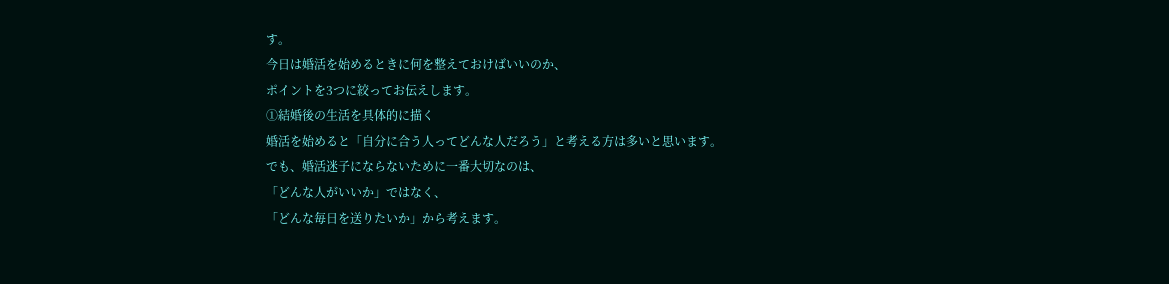す。
今日は婚活を始めるときに何を整えておけばいいのか、
ポイントを3つに絞ってお伝えします。
①結婚後の生活を具体的に描く
婚活を始めると「自分に合う人ってどんな人だろう」と考える方は多いと思います。
でも、婚活迷子にならないために一番大切なのは、
「どんな人がいいか」ではなく、
「どんな毎日を送りたいか」から考えます。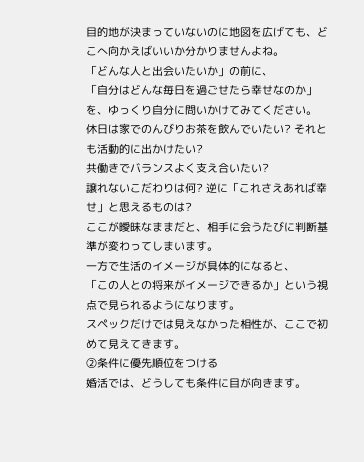目的地が決まっていないのに地図を広げても、どこへ向かえばいいか分かりませんよね。
「どんな人と出会いたいか」の前に、
「自分はどんな毎日を過ごせたら幸せなのか」を、ゆっくり自分に問いかけてみてください。
休日は家でのんびりお茶を飲んでいたい? それとも活動的に出かけたい?
共働きでバランスよく支え合いたい?
譲れないこだわりは何? 逆に「これさえあれば幸せ」と思えるものは?
ここが曖昧なままだと、相手に会うたびに判断基準が変わってしまいます。
一方で生活のイメージが具体的になると、
「この人との将来がイメージできるか」という視点で見られるようになります。
スペックだけでは見えなかった相性が、ここで初めて見えてきます。
➁条件に優先順位をつける
婚活では、どうしても条件に目が向きます。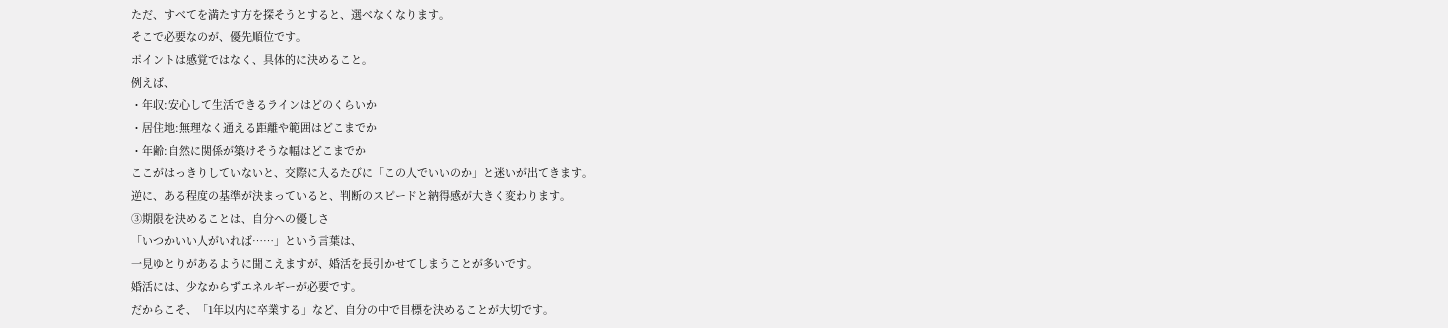ただ、すべてを満たす方を探そうとすると、選べなくなります。
そこで必要なのが、優先順位です。
ポイントは感覚ではなく、具体的に決めること。
例えば、
・年収:安心して生活できるラインはどのくらいか
・居住地:無理なく通える距離や範囲はどこまでか
・年齢:自然に関係が築けそうな幅はどこまでか
ここがはっきりしていないと、交際に入るたびに「この人でいいのか」と迷いが出てきます。
逆に、ある程度の基準が決まっていると、判断のスピードと納得感が大きく変わります。
➂期限を決めることは、自分への優しさ
「いつかいい人がいれば……」という言葉は、
一見ゆとりがあるように聞こえますが、婚活を長引かせてしまうことが多いです。
婚活には、少なからずエネルギーが必要です。
だからこそ、「1年以内に卒業する」など、自分の中で目標を決めることが大切です。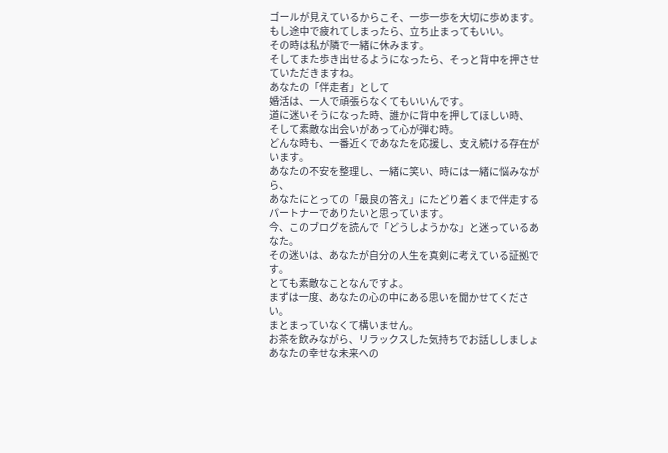ゴールが見えているからこそ、一歩一歩を大切に歩めます。
もし途中で疲れてしまったら、立ち止まってもいい。
その時は私が隣で一緒に休みます。
そしてまた歩き出せるようになったら、そっと背中を押させていただきますね。
あなたの「伴走者」として
婚活は、一人で頑張らなくてもいいんです。
道に迷いそうになった時、誰かに背中を押してほしい時、
そして素敵な出会いがあって心が弾む時。
どんな時も、一番近くであなたを応援し、支え続ける存在がいます。
あなたの不安を整理し、一緒に笑い、時には一緒に悩みながら、
あなたにとっての「最良の答え」にたどり着くまで伴走するパートナーでありたいと思っています。
今、このブログを読んで「どうしようかな」と迷っているあなた。
その迷いは、あなたが自分の人生を真剣に考えている証拠です。
とても素敵なことなんですよ。
まずは一度、あなたの心の中にある思いを聞かせてください。
まとまっていなくて構いません。
お茶を飲みながら、リラックスした気持ちでお話ししましょ
あなたの幸せな未来への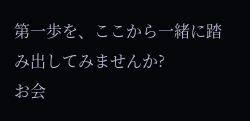第一歩を、ここから一緒に踏み出してみませんか?
お会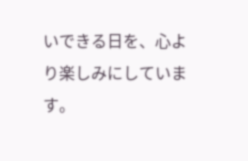いできる日を、心より楽しみにしています。